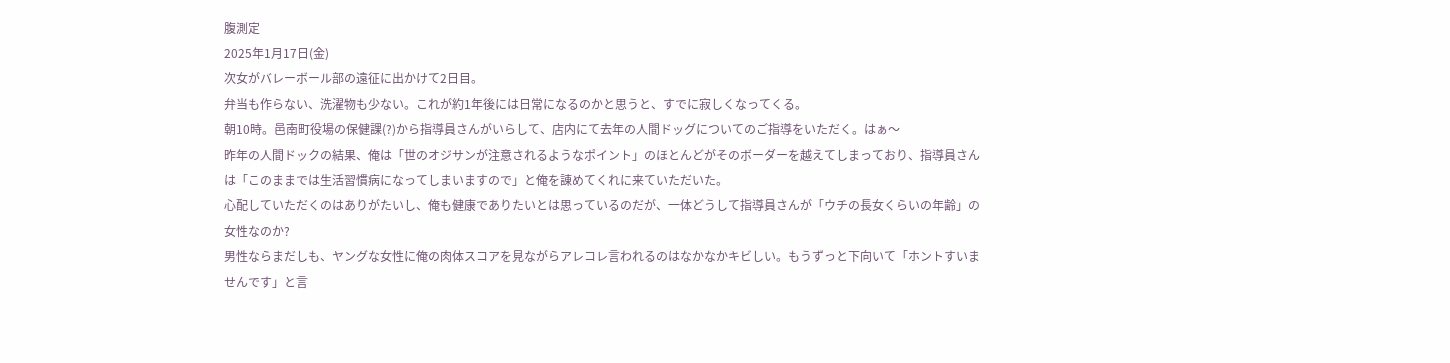腹測定
2025年1月17日(金)
次女がバレーボール部の遠征に出かけて2日目。
弁当も作らない、洗濯物も少ない。これが約1年後には日常になるのかと思うと、すでに寂しくなってくる。
朝10時。邑南町役場の保健課(?)から指導員さんがいらして、店内にて去年の人間ドッグについてのご指導をいただく。はぁ〜
昨年の人間ドックの結果、俺は「世のオジサンが注意されるようなポイント」のほとんどがそのボーダーを越えてしまっており、指導員さんは「このままでは生活習慣病になってしまいますので」と俺を諌めてくれに来ていただいた。
心配していただくのはありがたいし、俺も健康でありたいとは思っているのだが、一体どうして指導員さんが「ウチの長女くらいの年齢」の女性なのか?
男性ならまだしも、ヤングな女性に俺の肉体スコアを見ながらアレコレ言われるのはなかなかキビしい。もうずっと下向いて「ホントすいませんです」と言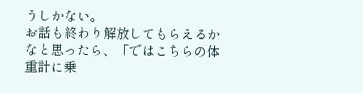うしかない。
お話も終わり解放してもらえるかなと思ったら、「ではこちらの体重計に乗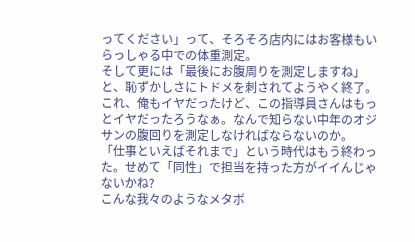ってください」って、そろそろ店内にはお客様もいらっしゃる中での体重測定。
そして更には「最後にお腹周りを測定しますね」と、恥ずかしさにトドメを刺されてようやく終了。
これ、俺もイヤだったけど、この指導員さんはもっとイヤだったろうなぁ。なんで知らない中年のオジサンの腹回りを測定しなければならないのか。
「仕事といえばそれまで」という時代はもう終わった。せめて「同性」で担当を持った方がイイんじゃないかね?
こんな我々のようなメタボ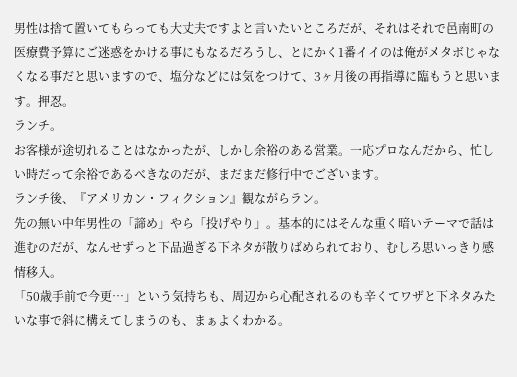男性は捨て置いてもらっても大丈夫ですよと言いたいところだが、それはそれで邑南町の医療費予算にご迷惑をかける事にもなるだろうし、とにかく1番イイのは俺がメタボじゃなくなる事だと思いますので、塩分などには気をつけて、3ヶ月後の再指導に臨もうと思います。押忍。
ランチ。
お客様が途切れることはなかったが、しかし余裕のある営業。一応プロなんだから、忙しい時だって余裕であるべきなのだが、まだまだ修行中でございます。
ランチ後、『アメリカン・フィクション』観ながらラン。
先の無い中年男性の「諦め」やら「投げやり」。基本的にはそんな重く暗いテーマで話は進むのだが、なんせずっと下品過ぎる下ネタが散りばめられており、むしろ思いっきり感情移入。
「50歳手前で今更…」という気持ちも、周辺から心配されるのも辛くてワザと下ネタみたいな事で斜に構えてしまうのも、まぁよくわかる。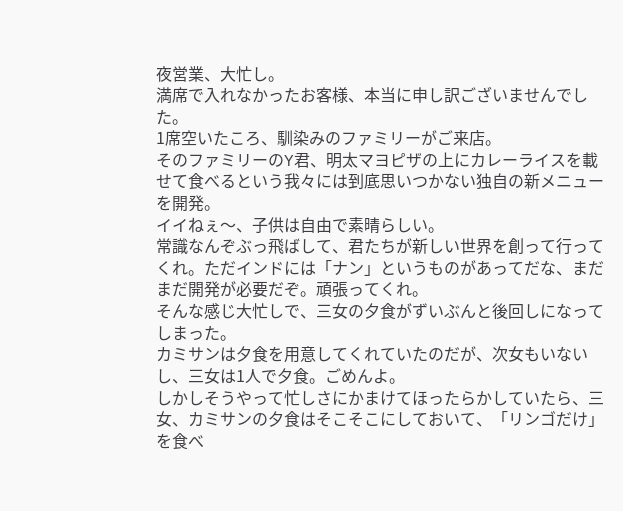夜営業、大忙し。
満席で入れなかったお客様、本当に申し訳ございませんでした。
1席空いたころ、馴染みのファミリーがご来店。
そのファミリーのY君、明太マヨピザの上にカレーライスを載せて食べるという我々には到底思いつかない独自の新メニューを開発。
イイねぇ〜、子供は自由で素晴らしい。
常識なんぞぶっ飛ばして、君たちが新しい世界を創って行ってくれ。ただインドには「ナン」というものがあってだな、まだまだ開発が必要だぞ。頑張ってくれ。
そんな感じ大忙しで、三女の夕食がずいぶんと後回しになってしまった。
カミサンは夕食を用意してくれていたのだが、次女もいないし、三女は1人で夕食。ごめんよ。
しかしそうやって忙しさにかまけてほったらかしていたら、三女、カミサンの夕食はそこそこにしておいて、「リンゴだけ」を食べ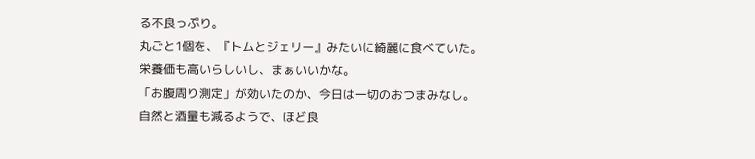る不良っぷり。
丸ごと1個を、『トムとジェリー』みたいに綺麗に食べていた。
栄養価も高いらしいし、まぁいいかな。
「お腹周り測定」が効いたのか、今日は一切のおつまみなし。
自然と酒量も減るようで、ほど良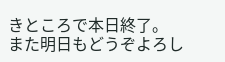きところで本日終了。
また明日もどうぞよろし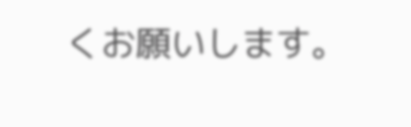くお願いします。